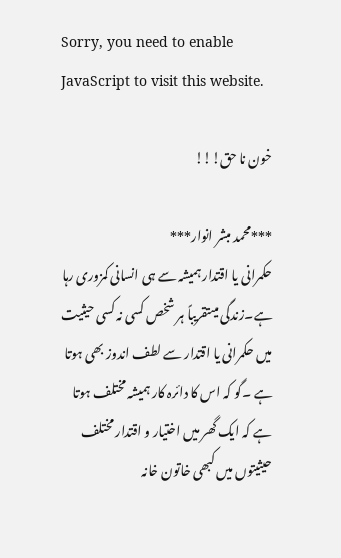Sorry, you need to enable JavaScript to visit this website.

خون نا حق!!!

***محمد مبشر انوار***
حکمرانی یا اقتدار ہمیشہ سے ہی انسانی کمزوری رہا ہے۔زندگی میںتقریباً ہر شخص کسی نہ کسی حیثیت میں حکمرانی یا اقتدار سے لطف اندوز بھی ہوتا ہے ۔گو کہ اس کا دائرہ کار ہمیشہ مختلف ہوتا ہے کہ ایک گھر میں اختیار و اقتدار مختلف حیثیتوں میں کبھی خاتون خانہ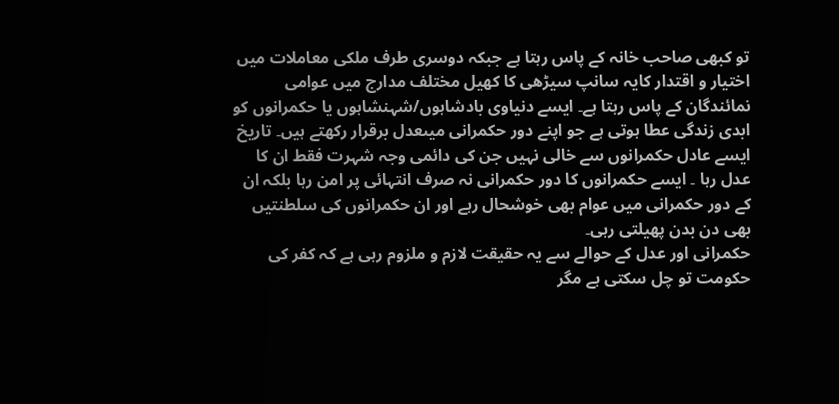تو کبھی صاحب خانہ کے پاس رہتا ہے جبکہ دوسری طرف ملکی معاملات میں اختیار و اقتدار کایہ سانپ سیڑھی کا کھیل مختلف مدارج میں عوامی نمائندگان کے پاس رہتا ہے۔ ایسے دنیاوی بادشاہوں/شہنشاہوں یا حکمرانوں کو ابدی زندگی عطا ہوتی ہے جو اپنے دور حکمرانی میںعدل برقرار رکھتے ہیں۔ تاریخ ایسے عادل حکمرانوں سے خالی نہیں جن کی دائمی وجہ شہرت فقط ان کا عدل رہا ۔ ایسے حکمرانوں کا دور حکمرانی نہ صرف انتہائی پر امن رہا بلکہ ان کے دور حکمرانی میں عوام بھی خوشحال رہے اور ان حکمرانوں کی سلطنتیں بھی دن بدن پھیلتی رہی۔
حکمرانی اور عدل کے حوالے سے یہ حقیقت لازم و ملزوم رہی ہے کہ کفر کی حکومت تو چل سکتی ہے مگر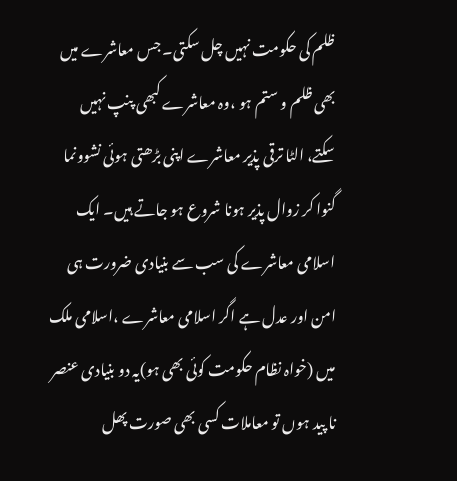ظلم کی حکومت نہیں چل سکتی۔ جس معاشرے میں بھی ظلم و ستم ہو ،وہ معاشرے کبھی پنپ نہیں سکتے، الٹا ترقی پذیر معاشرے اپنی بڑھتی ہوئی نشوونما گنوا کر زوال پذیر ہونا شروع ہو جاتے ہیں۔ ایک اسلامی معاشرے کی سب سے بنیادی ضرورت ہی امن اور عدل ہے اگر اسلامی معاشرے ،اسلامی ملک میں (خواہ نظام حکومت کوئی بھی ہو)یہ دو بنیادی عنصر نا پید ہوں تو معاملات کسی بھی صورت پھل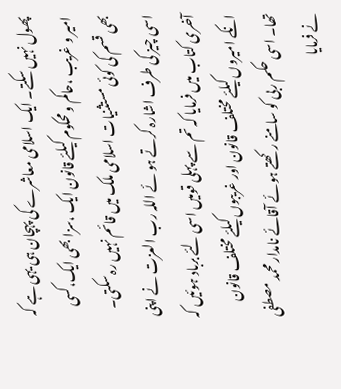پھول نہیں سکتے۔ ایک اسلامی معاشرے کی پہچان ہی یہی ہے کہ امیر و غریب ،حاکم و محکوم کیلئے قانون ایک ،سزا بھی ایک،کسی بھی قسم کی کوئی مستثنیات اسلامی ملک میں قائم نہیں رہ سکتی۔ اسی چیز کی طرف اشارہ کرتے ہو ئے اللہ رب العزت نے اپنی آخری کتاب میں فرمایا کہ تم سے پہلی قومیں اسی لئے برباد ہوئیں کہ انکے امیروں کیلئے مختلف قانون اور غریبوں کیلئے مختلف قانون تھا۔ اسی حکم ربی کو سامنے رکھتے ہوئے آقائے نامدار محمد مصطفی نے فرمایا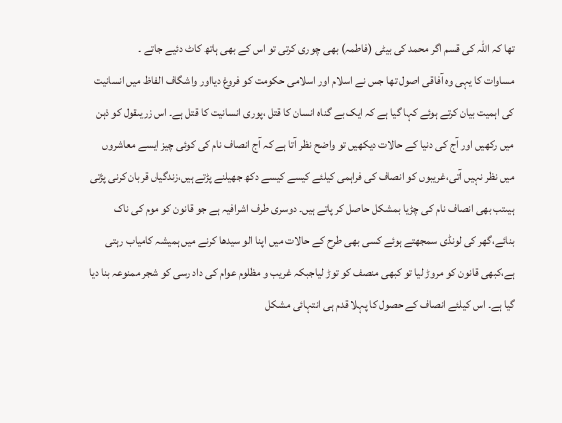تھا کہ اللہ کی قسم اگر محمد کی بیٹی (فاطمہ) بھی چوری کرتی تو اس کے بھی ہاتھ کاٹ دئیے جاتے ۔
مساوات کا یہی وہ آفاقی اصول تھا جس نے اسلام اور اسلامی حکومت کو فروغ دیااور واشگاف الفاظ میں انسانیت کی اہمیت بیان کرتے ہوئے کہا گیا ہے کہ ایک بے گناہ انسان کا قتل ،پوری انسانیت کا قتل ہے۔ اس زریںقول کو ذہن میں رکھیں اور آج کی دنیا کے حالات دیکھیں تو واضح نظر آتا ہے کہ آج انصاف نام کی کوئی چیز ایسے معاشروں میں نظر نہیں آتی،غریبوں کو انصاف کی فراہمی کیلئے کیسے کیسے دکھ جھیلنے پڑتے ہیں،زندگیاں قربان کرنی پڑتی ہیںتب بھی انصاف نام کی چڑیا بمشکل حاصل کر پاتے ہیں۔ دوسری طرف اشرافیہ ہے جو قانون کو موم کی ناک بنائے،گھر کی لونڈی سمجھتے ہوئے کسی بھی طرح کے حالات میں اپنا الو سیدھا کرنے میں ہمیشہ کامیاب رہتی ہے،کبھی قانون کو مروڑ لیا تو کبھی منصف کو توڑ لیاجبکہ غریب و مظلوم عوام کی داد رسی کو شجر ممنوعہ بنا دیا گیا ہے۔ اس کیلئے انصاف کے حصول کا پہلا قدم ہی انتہائی مشکل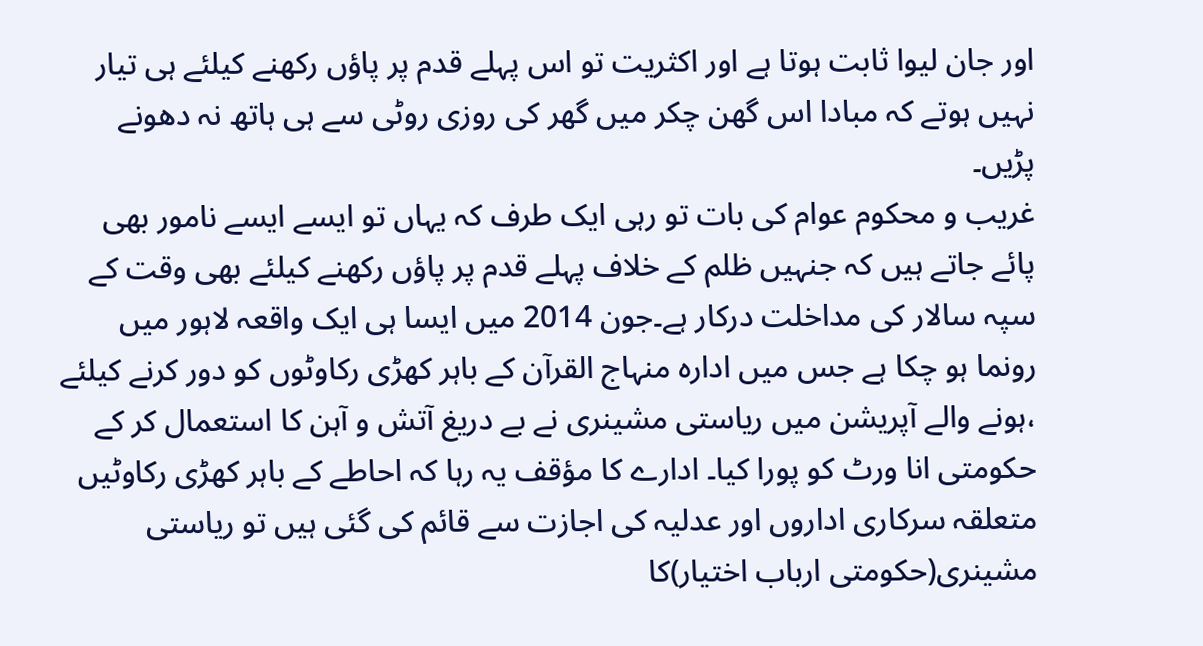اور جان لیوا ثابت ہوتا ہے اور اکثریت تو اس پہلے قدم پر پاؤں رکھنے کیلئے ہی تیار نہیں ہوتے کہ مبادا اس گھن چکر میں گھر کی روزی روٹی سے ہی ہاتھ نہ دھونے پڑیں۔
غریب و محکوم عوام کی بات تو رہی ایک طرف کہ یہاں تو ایسے ایسے نامور بھی پائے جاتے ہیں کہ جنہیں ظلم کے خلاف پہلے قدم پر پاؤں رکھنے کیلئے بھی وقت کے سپہ سالار کی مداخلت درکار ہے۔جون 2014 میں ایسا ہی ایک واقعہ لاہور میں رونما ہو چکا ہے جس میں ادارہ منہاج القرآن کے باہر کھڑی رکاوٹوں کو دور کرنے کیلئے ،ہونے والے آپریشن میں ریاستی مشینری نے بے دریغ آتش و آہن کا استعمال کر کے حکومتی انا ورٹ کو پورا کیا۔ ادارے کا مؤقف یہ رہا کہ احاطے کے باہر کھڑی رکاوٹیں متعلقہ سرکاری اداروں اور عدلیہ کی اجازت سے قائم کی گئی ہیں تو ریاستی مشینری(حکومتی ارباب اختیار)کا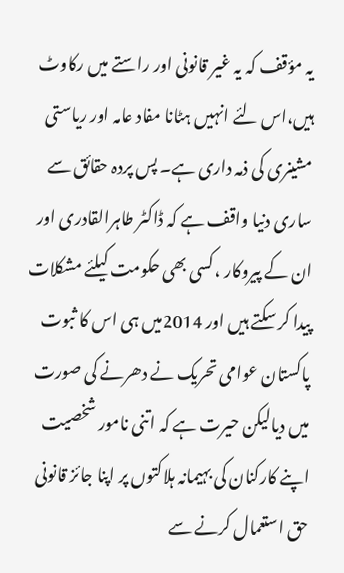یہ مؤقف کہ یہ غیر قانونی اور راستے میں رکاوٹ ہیں،اس لئے انہیں ہٹانا مفاد عامہ اور ریاستی مشینری کی ذمہ داری ہے۔ پس پردہ حقائق سے ساری دنیا واقف ہے کہ ڈاکٹر طاہرالقادری اور ان کے پیروکار ،کسی بھی حکومت کیلئے مشکلات پیدا کر سکتے ہیں اور 2014میں ہی اس کا ثبوت پاکستان عوامی تحریک نے دھرنے کی صورت میں دیالیکن حیرت ہے کہ اتنی نامور شخصیت اپنے کارکنان کی بہیمانہ ہلاکتوں پر اپنا جائز قانونی حق استعمال کرنے سے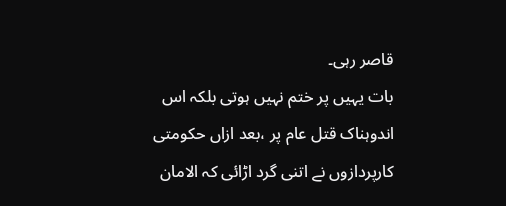قاصر رہی۔
بات یہیں پر ختم نہیں ہوتی بلکہ اس اندوہناک قتل عام پر ،بعد ازاں حکومتی کارپردازوں نے اتنی گرد اڑائی کہ الامان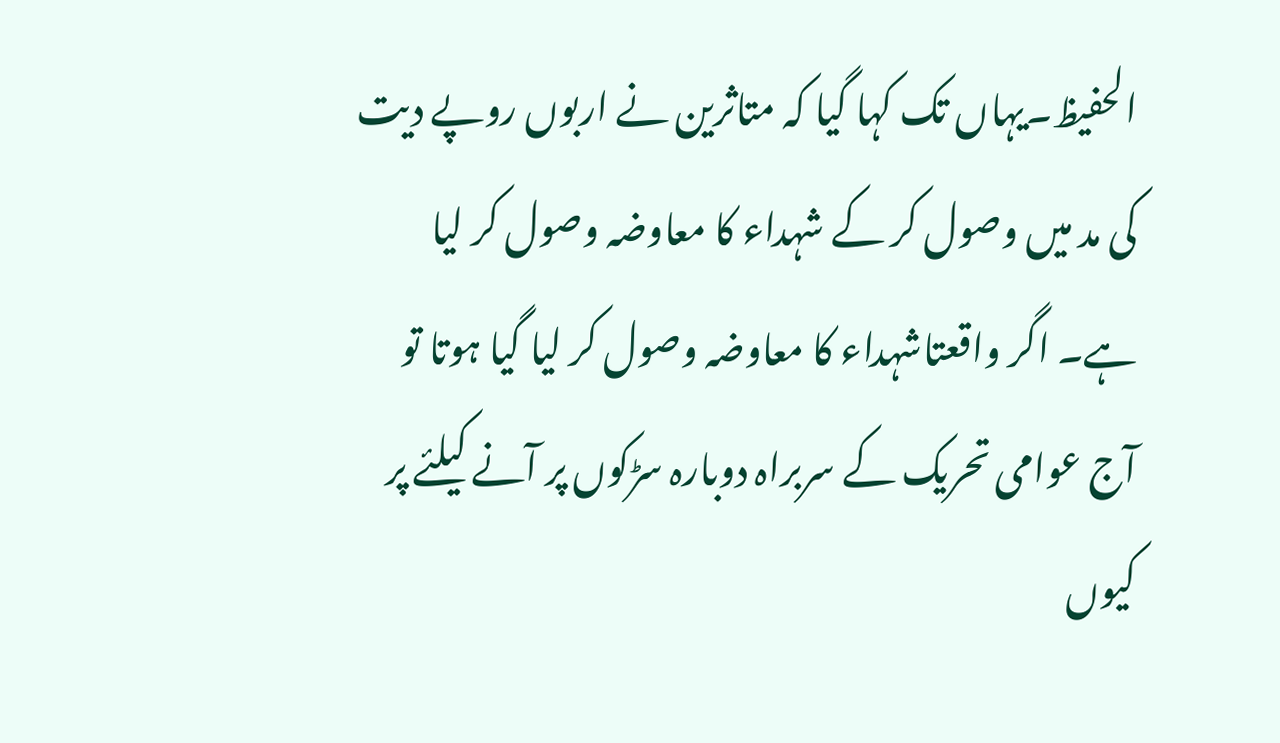الحفیظ۔یہاں تک کہا گیا کہ متاثرین نے اربوں روپے دیت کی مد میں وصول کر کے شہداء کا معاوضہ وصول کر لیا ہے۔ اگر واقعتاشہداء کا معاوضہ وصول کر لیا گیا ہوتا تو آج عوامی تحریک کے سربراہ دوبارہ سڑکوں پر آنے کیلئے پر کیوں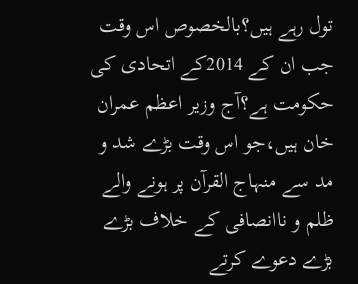تول رہے ہیں؟بالخصوص اس وقت جب ان کے 2014کے اتحادی کی حکومت ہے؟آج وزیر اعظم عمران خان ہیں،جو اس وقت بڑے شد و مد سے منہاج القرآن پر ہونے والے ظلم و ناانصافی کے خلاف بڑے بڑے دعوے کرتے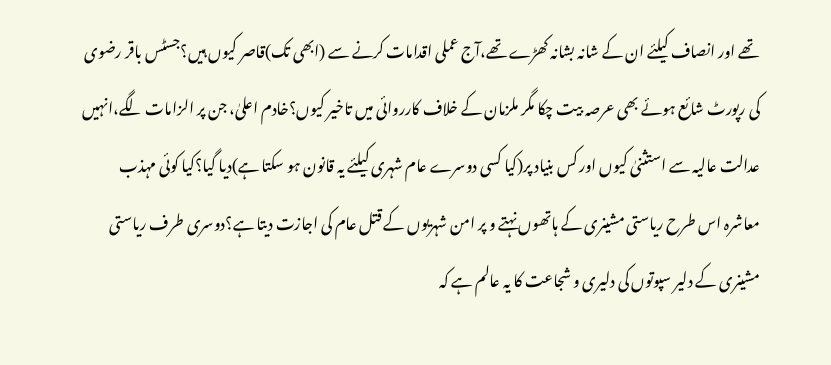تھے اور انصاف کیلئے ان کے شانہ بشانہ کھڑے تھے،آج عملی اقدامات کرنے سے (ابھی تک)قاصر کیوں ہیں؟جسٹس باقر رضوی کی رپورٹ شائع ہوئے بھی عرصہ بیت چکا مگر ملزمان کے خلاف کارروائی میں تاخیر کیوں؟خادم اعلیٰ، جن پر الزامات لگے،انہیں عدالت عالیہ سے استثنیٰ کیوں اور کس بنیاد پر(کیا کسی دوسرے عام شہری کیلئے یہ قانون ہو سکتا ہے)دیا گیا؟کیا کوئی مہذب معاشرہ اس طرح ریاستی مشینری کے ہاتھوں نہتے و پر امن شہریوں کے قتل عام کی اجازت دیتا ہے؟دوسری طرف ریاستی مشینری کے دلیر سپوتوں کی دلیری و شجاعت کا یہ عالم ہے کہ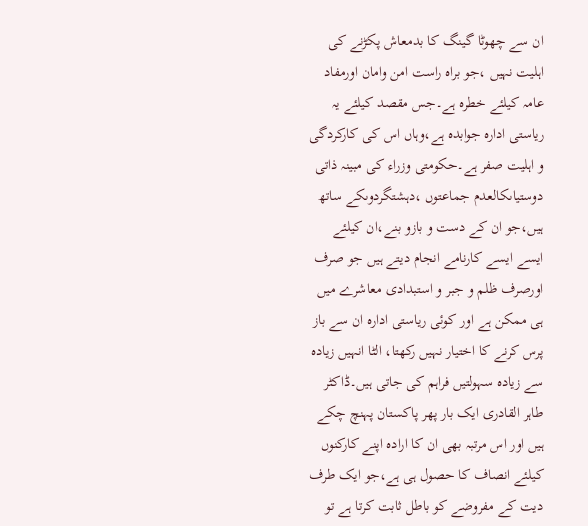ان سے چھوٹا گینگ کا بدمعاش پکڑنے کی اہلیت نہیں ،جو براہ راست امن وامان اورمفاد عامہ کیلئے خطرہ ہے۔جس مقصد کیلئے یہ ریاستی ادارہ جوابدہ ہے،وہاں اس کی کارکردگی و اہلیت صفر ہے۔حکومتی وزراء کی مبینہ ذاتی دوستیاںکالعدم جماعتوں ،دہشتگردوںکے ساتھ ہیں،جو ان کے دست و بازو بنے،ان کیلئے ایسے ایسے کارنامے انجام دیتے ہیں جو صرف اورصرف ظلم و جبر و استبدادی معاشرے میں ہی ممکن ہے اور کوئی ریاستی ادارہ ان سے باز پرس کرنے کا اختیار نہیں رکھتا، الٹا انہیں زیادہ سے زیادہ سہولتیں فراہم کی جاتی ہیں۔ڈاکٹر طاہر القادری ایک بار پھر پاکستان پہنچ چکے ہیں اور اس مرتبہ بھی ان کا ارادہ اپنے کارکنوں کیلئے انصاف کا حصول ہی ہے،جو ایک طرف دیت کے مفروضے کو باطل ثابت کرتا ہے تو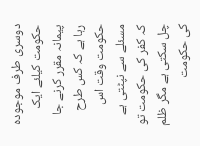دوسری طرف موجودہ حکومت کیلئے ایک پیمانہ مقرر کرنے جا رہا ہے کہ کس طرح حکومت وقت اس مسئلے سے نپٹتی ہے کہ کفر کی حکومت تو چل سکتی ہے مگر ظلم کی حکومت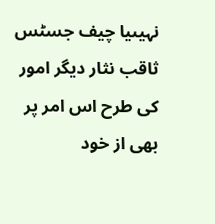نہیںیا چیف جسٹس ثاقب نثار دیگر امور کی طرح اس امر پر بھی از خود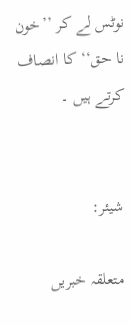نوٹس لے کر ’’خون نا حق‘‘ کا انصاف کرتے ہیں ۔


شیئر:

متعلقہ خبریں